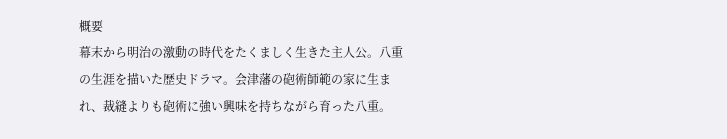概要
幕末から明治の激動の時代をたくましく生きた主人公。八重の生涯を描いた歴史ドラマ。会津藩の砲術師範の家に生まれ、裁縫よりも砲術に強い興味を持ちながら育った八重。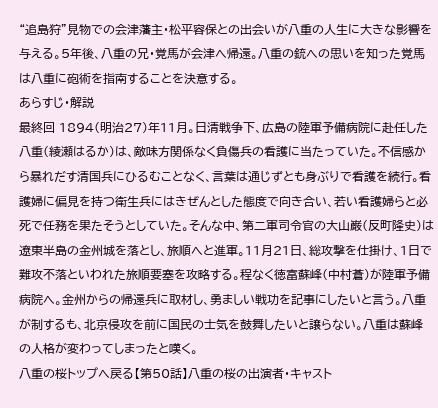“追島狩”見物での会津藩主・松平容保との出会いが八重の人生に大きな影響を与える。5年後、八重の兄・覚馬が会津へ帰還。八重の銃への思いを知った覚馬は八重に砲術を指南することを決意する。
あらすじ・解説
最終回 1894(明治27)年11月。日清戦争下、広島の陸軍予備病院に赴任した八重(綾瀬はるか)は、敵味方関係なく負傷兵の看護に当たっていた。不信感から暴れだす清国兵にひるむことなく、言葉は通じずとも身ぶりで看護を続行。看護婦に偏見を持つ衛生兵にはきぜんとした態度で向き合い、若い看護婦らと必死で任務を果たそうとしていた。そんな中、第二軍司令官の大山巌(反町隆史)は遼東半島の金州城を落とし、旅順へと進軍。11月21日、総攻撃を仕掛け、1日で難攻不落といわれた旅順要塞を攻略する。程なく徳富蘇峰(中村蒼)が陸軍予備病院へ。金州からの帰還兵に取材し、勇ましい戦功を記事にしたいと言う。八重が制するも、北京侵攻を前に国民の士気を鼓舞したいと譲らない。八重は蘇峰の人格が変わってしまったと嘆く。
八重の桜トップへ戻る【第50話】八重の桜の出演者・キャスト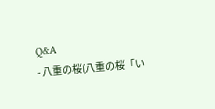Q&A
- 八重の桜(八重の桜「い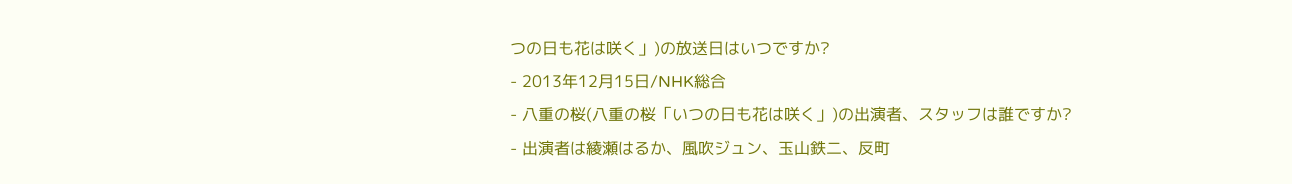つの日も花は咲く」)の放送日はいつですか?
- 2013年12月15日/NHK総合
- 八重の桜(八重の桜「いつの日も花は咲く」)の出演者、スタッフは誰ですか?
- 出演者は綾瀬はるか、風吹ジュン、玉山鉄二、反町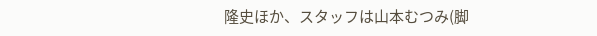隆史ほか、スタッフは山本むつみ(脚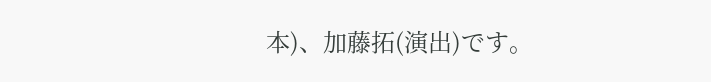本)、加藤拓(演出)です。